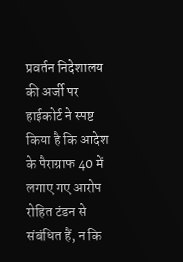प्रवर्तन निदेशालय की अर्जी पर हाईकोर्ट ने स्पष्ट किया है कि आदेश के पैराग्राफ 40 में लगाए गए आरोप रोहित टंडन से संबंधित हैं, न कि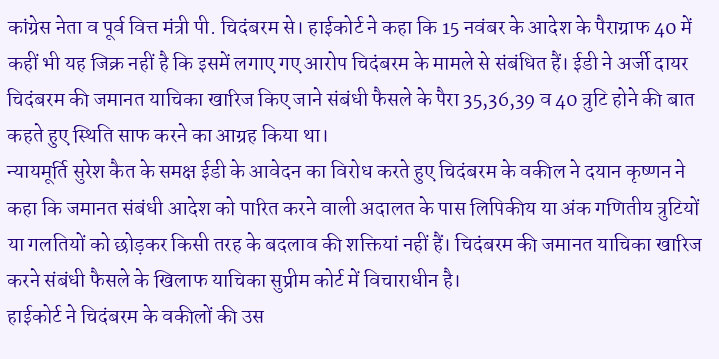कांग्रेस नेता व पूर्व वित्त मंत्री पी. चिदंबरम से। हाईकोर्ट ने कहा कि 15 नवंबर के आदेश के पैराग्राफ 40 में कहीं भी यह जिक्र नहीं है कि इसमें लगाए गए आरोप चिदंबरम के मामले से संबंधित हैं। ईडी ने अर्जी दायर चिदंबरम की जमानत याचिका खारिज किए जाने संबंधी फैसले के पैरा 35,36,39 व 40 त्रुटि होने की बात कहते हुए स्थिति साफ करने का आग्रह किया था।
न्यायमूर्ति सुरेश कैत के समक्ष ईडी के आवेदन का विरोध करते हुए चिदंबरम के वकील ने दयान कृष्णन ने कहा कि जमानत संबंधी आदेश को पारित करने वाली अदालत के पास लिपिकीय या अंक गणितीय त्रुटियों या गलतियों को छोड़कर किसी तरह के बदलाव की शक्तियां नहीं हैं। चिदंबरम की जमानत याचिका खारिज करने संबंधी फैसले के खिलाफ याचिका सुप्रीम कोर्ट में विचाराधीन है।
हाईकोर्ट ने चिदंबरम के वकीलों की उस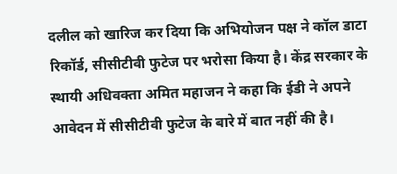दलील को खारिज कर दिया कि अभियोजन पक्ष ने कॉल डाटा रिकॉर्ड, सीसीटीवी फुटेज पर भरोसा किया है। केंद्र सरकार के स्थायी अधिवक्ता अमित महाजन ने कहा कि ईडी ने अपने आवेदन में सीसीटीवी फुटेज के बारे में बात नहीं की है।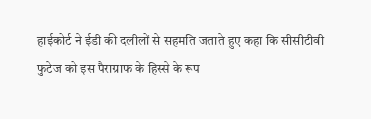हाईकोर्ट ने ईडी की दलीलों से सहमति जताते हुए कहा कि सीसीटीवी फुटेज को इस पैराग्राफ के हिस्से के रूप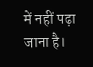में नहीं पढ़ा जाना है।